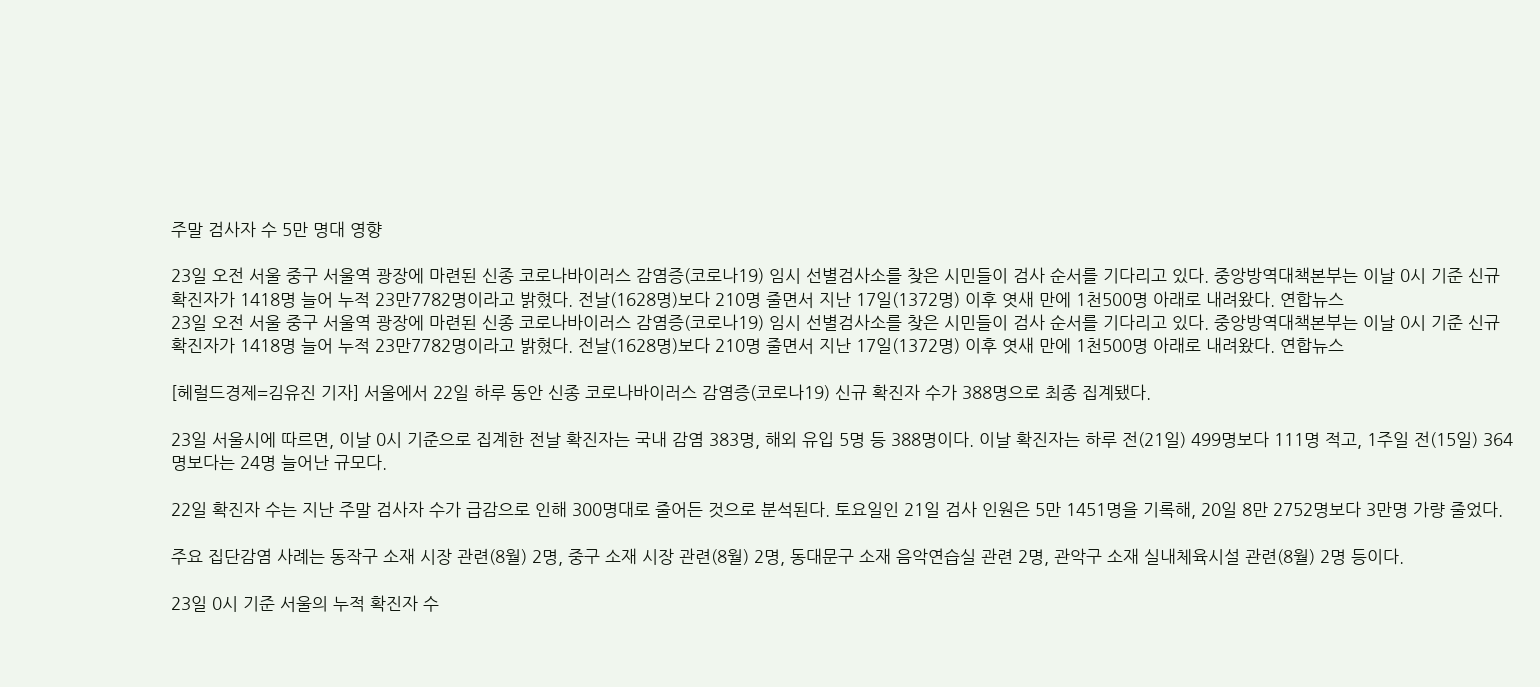주말 검사자 수 5만 명대 영향

23일 오전 서울 중구 서울역 광장에 마련된 신종 코로나바이러스 감염증(코로나19) 임시 선별검사소를 찾은 시민들이 검사 순서를 기다리고 있다. 중앙방역대책본부는 이날 0시 기준 신규 확진자가 1418명 늘어 누적 23만7782명이라고 밝혔다. 전날(1628명)보다 210명 줄면서 지난 17일(1372명) 이후 엿새 만에 1천500명 아래로 내려왔다. 연합뉴스
23일 오전 서울 중구 서울역 광장에 마련된 신종 코로나바이러스 감염증(코로나19) 임시 선별검사소를 찾은 시민들이 검사 순서를 기다리고 있다. 중앙방역대책본부는 이날 0시 기준 신규 확진자가 1418명 늘어 누적 23만7782명이라고 밝혔다. 전날(1628명)보다 210명 줄면서 지난 17일(1372명) 이후 엿새 만에 1천500명 아래로 내려왔다. 연합뉴스

[헤럴드경제=김유진 기자] 서울에서 22일 하루 동안 신종 코로나바이러스 감염증(코로나19) 신규 확진자 수가 388명으로 최종 집계됐다.

23일 서울시에 따르면, 이날 0시 기준으로 집계한 전날 확진자는 국내 감염 383명, 해외 유입 5명 등 388명이다. 이날 확진자는 하루 전(21일) 499명보다 111명 적고, 1주일 전(15일) 364명보다는 24명 늘어난 규모다.

22일 확진자 수는 지난 주말 검사자 수가 급감으로 인해 300명대로 줄어든 것으로 분석된다. 토요일인 21일 검사 인원은 5만 1451명을 기록해, 20일 8만 2752명보다 3만명 가량 줄었다.

주요 집단감염 사례는 동작구 소재 시장 관련(8월) 2명, 중구 소재 시장 관련(8월) 2명, 동대문구 소재 음악연습실 관련 2명, 관악구 소재 실내체육시설 관련(8월) 2명 등이다.

23일 0시 기준 서울의 누적 확진자 수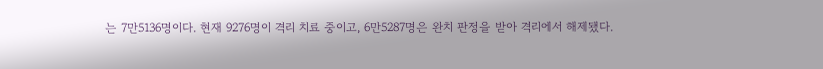는 7만5136명이다. 현재 9276명이 격리 치료 중이고, 6만5287명은 완치 판정을 받아 격리에서 해제됐다.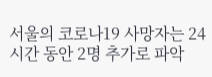서울의 코로나19 사망자는 24시간 동안 2명 추가로 파악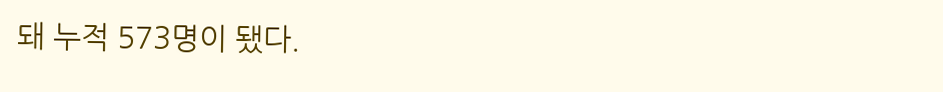돼 누적 573명이 됐다.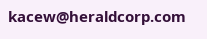kacew@heraldcorp.com